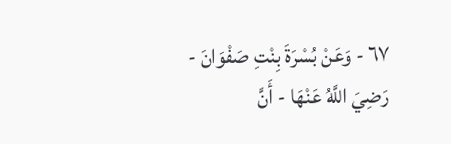٦٧ - وَعَنْ بُسْرَةَ بِنْتِ صَفْوَانَ - رَضِيَ اللَّهُ عَنْهَا - أَنَّ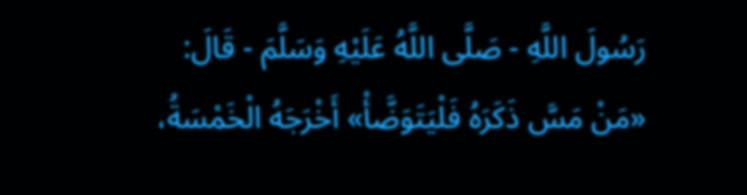رَسُولَ اللَّهِ - صَلَّى اللَّهُ عَلَيْهِ وَسَلَّمَ - قَالَ: «مَنْ مَسَّ ذَكَرَهُ فَلْيَتَوَضَّأْ» أَخْرَجَهُ الْخَمْسَةُ،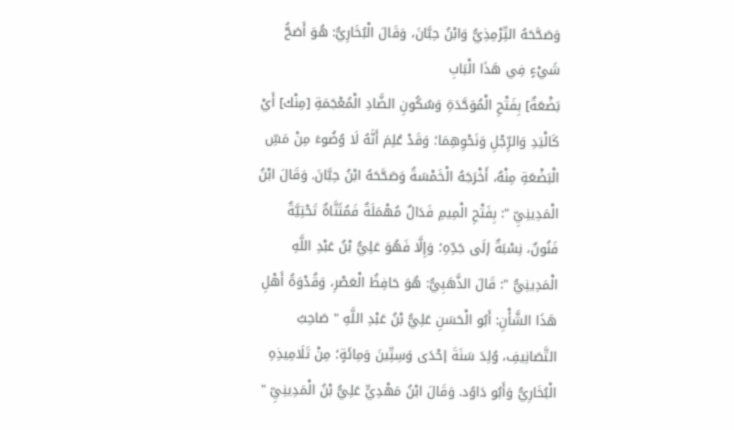وَصَحَّحَهُ التِّرْمِذِيُّ وَابْنُ حِبَّانَ، وَقَالَ الْبُخَارِيُّ: هُوَ أَصَحُّ شَيْءٍ فِي هَذَا الْبَابِ
بَضْعَةٌ] بِفَتْحِ الْمُوَحَّدَةِ وَسُكُونِ الضَّادِ الْمُعْجَمَةِ [مِنْك] أَيْ كَالْيَدِ وَالرِّجْلِ وَنَحْوِهِمَا؛ وَقَدْ عُلِمَ أَنَّهُ لَا وُضُوءَ مِنْ مَسِّ الْبَضْعَةِ مِنْهُ، أَخْرَجَهُ الْخَمْسَةُ وَصَحَّحَهُ ابْنُ حِبَّانَ. وَقَالَ ابْنُ الْمَدِينِيِّ ": بِفَتْحِ الْمِيمِ فَدَالٌ مُهْمَلَةٌ فَمُثَنَّاةٌ تَحْتِيَّةٌ فَنُونٌ، نِسْبَةٌ إلَى جَدِّهِ؛ وَإِلَّا فَهُوَ عَلِيُّ بْنُ عَبْدِ اللَّهِ الْمَدِينِيُّ ": قَالَ الذَّهَبِيُّ: هُوَ حَافِظُ الْعَصْرِ، وَقُدْوَةُ أَهْلِ هَذَا الشَّأْنِ: أَبُو الْحَسَنِ عَلِيُّ بْنُ عَبْدِ اللَّهِ " صَاحِبُ التَّصَانِيفِ، وُلِدَ سَنَةَ إحْدَى وَسِتِّينَ وَمِائَةٍ؛ مِنْ تَلَامِيذِهِ الْبُخَارِيُّ وَأَبُو دَاوُد. وَقَالَ ابْنُ مَهْدِيٍّ عَلِيُّ بْنُ الْمَدِينِيِّ "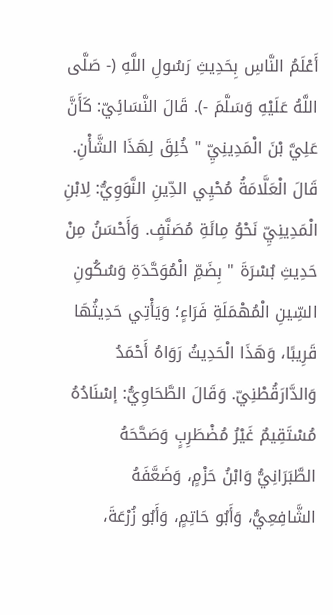أَعْلَمُ النَّاسِ بِحَدِيثِ رَسُولِ اللَّهِ (- صَلَّى اللَّهُ عَلَيْهِ وَسَلَّمَ -). قَالَ النَّسَائِيّ: كَأَنَّ عَلِيَّ بْنَ الْمَدِينِيِّ " خُلِقَ لِهَذَا الشَّأْنِ. قَالَ الْعَلَّامَةُ مُحْيِي الدِّينِ النَّوَوِيُّ: لِابْنِ الْمَدِينِيِّ نَحْوُ مِائَةِ مُصَنَّفٍ. وَأَحْسَنُ مِنْ حَدِيثِ بُسْرَةَ " بِضَمِّ الْمُوَحَّدَةِ وَسُكُونِ السِّينِ الْمُهْمَلَةِ فَرَاءٍ؛ وَيَأْتِي حَدِيثُهَا قَرِيبًا، وَهَذَا الْحَدِيثُ رَوَاهُ أَحْمَدُ وَالدَّارَقُطْنِيّ. وَقَالَ الطَّحَاوِيُّ: إسْنَادُهُ مُسْتَقِيمٌ غَيْرُ مُضْطَرِبٍ وَصَحَّحَهُ الطَّبَرَانِيُّ وَابْنُ حَزْمٍ، وَضَعَّفَهُ الشَّافِعِيُّ، وَأَبُو حَاتِمٍ، وَأَبُو زُرْعَةَ،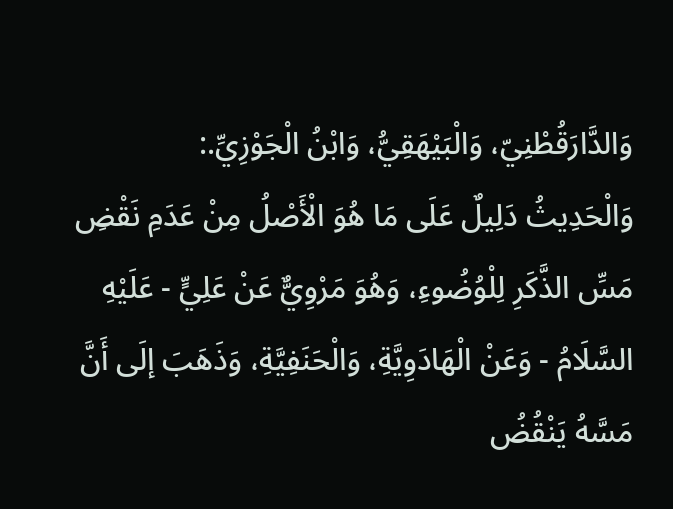وَالدَّارَقُطْنِيّ، وَالْبَيْهَقِيُّ، وَابْنُ الْجَوْزِيِّ.:
وَالْحَدِيثُ دَلِيلٌ عَلَى مَا هُوَ الْأَصْلُ مِنْ عَدَمِ نَقْضِ مَسِّ الذَّكَرِ لِلْوُضُوءِ، وَهُوَ مَرْوِيٌّ عَنْ عَلِيٍّ - عَلَيْهِ السَّلَامُ - وَعَنْ الْهَادَوِيَّةِ، وَالْحَنَفِيَّةِ، وَذَهَبَ إلَى أَنَّ مَسَّهُ يَنْقُضُ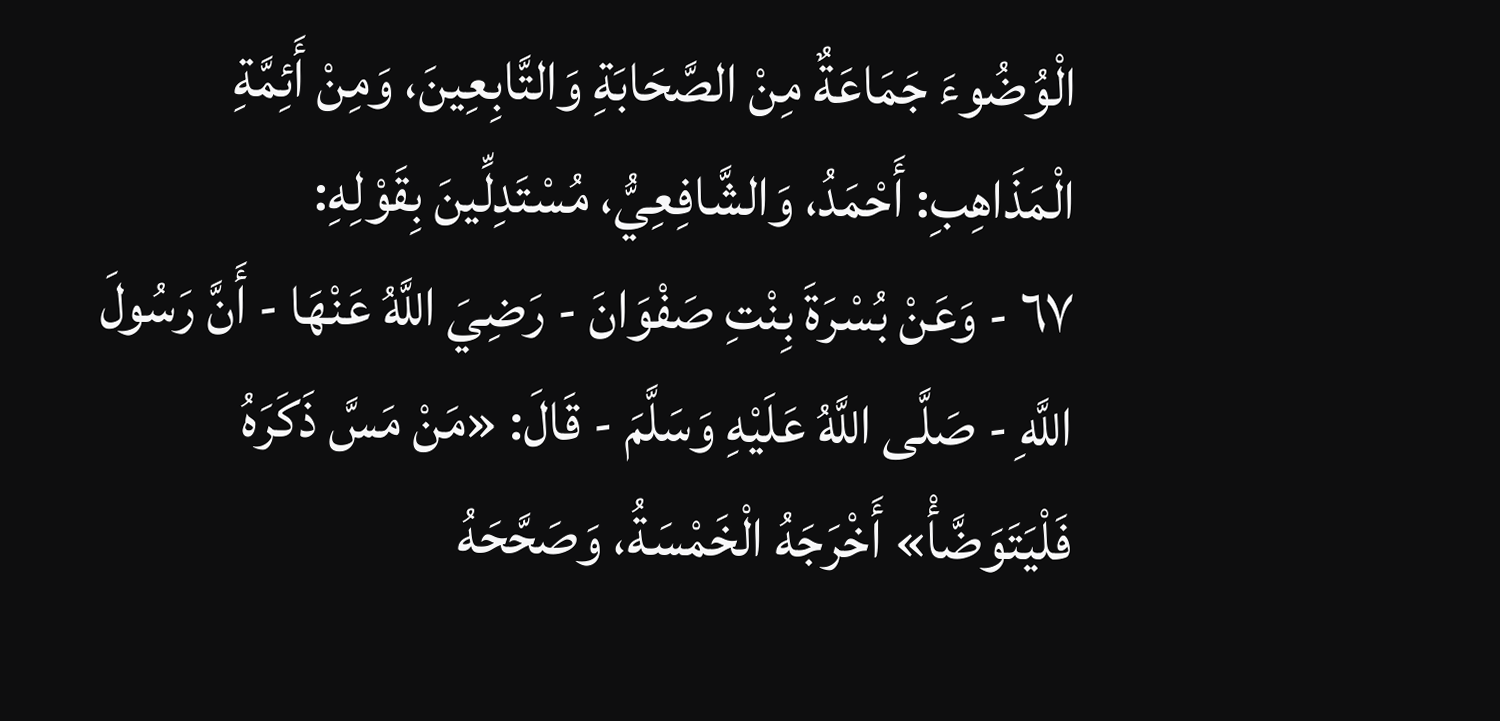الْوُضُوءَ جَمَاعَةٌ مِنْ الصَّحَابَةِ وَالتَّابِعِينَ، وَمِنْ أَئِمَّةِ الْمَذَاهِبِ: أَحْمَدُ، وَالشَّافِعِيُّ، مُسْتَدِلِّينَ بِقَوْلِهِ:
٦٧ - وَعَنْ بُسْرَةَ بِنْتِ صَفْوَانَ - رَضِيَ اللَّهُ عَنْهَا - أَنَّ رَسُولَ اللَّهِ - صَلَّى اللَّهُ عَلَيْهِ وَسَلَّمَ - قَالَ: «مَنْ مَسَّ ذَكَرَهُ فَلْيَتَوَضَّأْ» أَخْرَجَهُ الْخَمْسَةُ، وَصَحَّحَهُ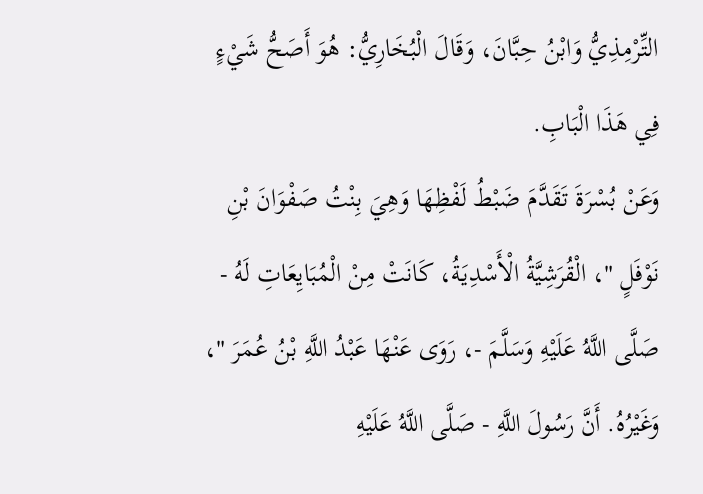التِّرْمِذِيُّ وَابْنُ حِبَّانَ، وَقَالَ الْبُخَارِيُّ: هُوَ أَصَحُّ شَيْءٍ فِي هَذَا الْبَابِ.
وَعَنْ بُسْرَةَ تَقَدَّمَ ضَبْطُ لَفْظِهَا وَهِيَ بِنْتُ صَفْوَانَ بْنِ نَوْفَلٍ "، الْقُرَشِيَّةُ الْأَسْدِيَةُ، كَانَتْ مِنْ الْمُبَايِعَاتِ لَهُ - صَلَّى اللَّهُ عَلَيْهِ وَسَلَّمَ -، رَوَى عَنْهَا عَبْدُ اللَّهِ بْنُ عُمَرَ "، وَغَيْرُهُ. أَنَّ رَسُولَ اللَّهِ - صَلَّى اللَّهُ عَلَيْهِ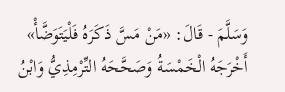وَسَلَّمَ - قَالَ: «مَنْ مَسَّ ذَكَرَهُ فَلْيَتَوَضَّأْ» أَخْرَجَهُ الْخَمْسَةُ وَصَحَّحَهُ التِّرْمِذِيُّ وَابْنُ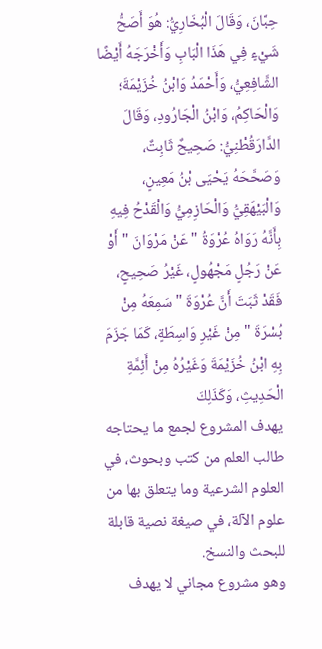حِبَّانَ، وَقَالَ الْبُخَارِيُّ: هُوَ أَصَحُّ شَيْءٍ فِي هَذَا الْبَابِ وَأَخْرَجَهُ أَيْضًا الشَّافِعِيُّ، وَأَحْمَدُ وَابْنُ خُزَيْمَةَ؛ وَالْحَاكِمُ، وَابْنُ الْجَارُودِ، وَقَالَ الدَّارَقُطْنِيُّ: صَحِيحٌ ثَابِتٌ، وَصَحَّحَهُ يَحْيَى بْنُ مَعِينٍ، وَالْبَيْهَقِيُّ وَالْحَازِمِيُّ وَالْقَدْحُ فِيهِ بِأَنَّهُ رَوَاهُ عُرْوَةُ " عَنْ مَرْوَانَ " أَوْ عَنْ رَجُلٍ مَجْهُولٍ، غَيْرُ صَحِيحٍ، فَقَدْ ثَبَتَ أَنَّ عُرْوَةَ " سَمِعَهُ مِنْ بُسْرَةَ " مِنْ غَيْرِ وَاسِطَةٍ، كَمَا جَزَمَ بِهِ ابْنُ خُزَيْمَةَ وَغَيْرُهُ مِنْ أَئِمَّةِ الْحَدِيثِ، وَكَذَلِكَ
يهدف المشروع لجمع ما يحتاجه طالب العلم من كتب وبحوث، في العلوم الشرعية وما يتعلق بها من علوم الآلة، في صيغة نصية قابلة للبحث والنسخ.
وهو مشروع مجاني لا يهدف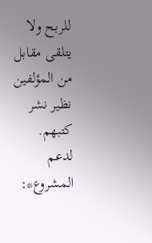للربح ولا يتلقى مقابل من المؤلفين نظير نشر كتبهم.
لدعم المشروع*: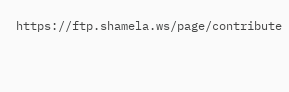https://ftp.shamela.ws/page/contribute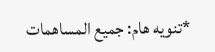*تنويه هام: جميع المساهمات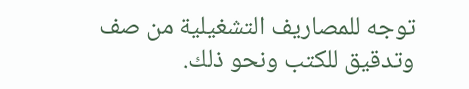توجه للمصاريف التشغيلية من صف وتدقيق للكتب ونحو ذلك.